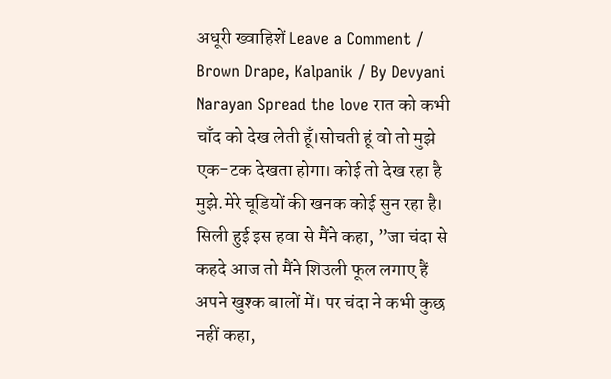अधूरी ख्वाहिशें Leave a Comment / Brown Drape, Kalpanik / By Devyani Narayan Spread the love रात को कभी चाँद को देख लेती हूँ।सोचती हूं वो तो मुझे एक-टक देखता होगा। कोई तो देख रहा है मुझे.मेरे चूडियों की खनक कोई सुन रहा है। सिली हुई इस हवा से मैंने कहा, ”जा चंदा से कहदे आज तो मैंने शिउली फूल लगाए हैं अपने खुश्क बालों में। पर चंदा ने कभी कुछ नहीं कहा,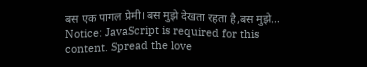बस एक पागल प्रेमी।बस मुझे देखता रहता है,बस मुझे… Notice: JavaScript is required for this content. Spread the love